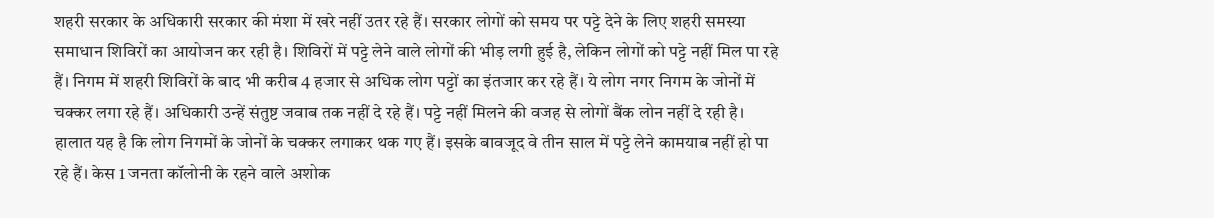शहरी सरकार के अधिकारी सरकार की मंशा में खरे नहीं उतर रहे हैं। सरकार लोगों को समय पर पट्टे देने के लिए शहरी समस्या समाधान शिविरों का आयोजन कर रही है। शिविरों में पट्टे लेने वाले लोगों की भीड़ लगी हुई है, लेकिन लोगों को पट्टे नहीं मिल पा रहे हैं। निगम में शहरी शिविरों के बाद भी करीब 4 हजार से अधिक लोग पट्टों का इंतजार कर रहे हैं। ये लोग नगर निगम के जोनों में चक्कर लगा रहे हैं। अधिकारी उन्हें संतुष्ट जवाब तक नहीं दे रहे हैं। पट्टे नहीं मिलने की वजह से लोगों बैंक लोन नहीं दे रही है। हालात यह है कि लोग निगमों के जोनों के चक्कर लगाकर थक गए हैं। इसके बावजूद वे तीन साल में पट्टे लेने कामयाब नहीं हो पा रहे हैं। केस 1 जनता कॉलोनी के रहने वाले अशोक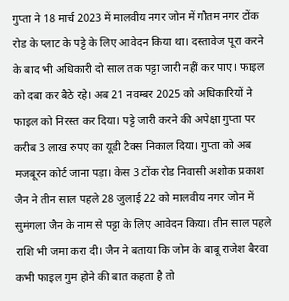गुप्ता ने 18 मार्च 2023 में मालवीय नगर जोन में गौतम नगर टोंक रोड के प्लाट के पट्टे के लिए आवेदन किया था। दस्तावेज पूरा करने के बाद भी अधिकारी दो साल तक पट्टा जारी नहीं कर पाए। फाइल को दबा कर बैठे रहे। अब 21 नवम्बर 2025 को अधिकारियों ने फाइल को निरस्त कर दिया। पट्टे जारी करने की अपेक्षा गुप्ता पर करीब 3 लाख रुपए का यूडी टैक्स निकाल दिया। गुप्ता को अब मजबूरन कोर्ट जाना पड़ा। केस 3 टोंक रोड निवासी अशोक प्रकाश जैन ने तीन साल पहले 28 जुलाई 22 को मालवीय नगर जोन में सुमंगला जैन के नाम से पट्टा के लिए आवेदन किया। तीन साल पहले राशि भी जमा करा दी। जैन ने बताया कि जोन के बाबू राजेश बैरवा कभी फाइल गुम होने की बात कहता है तो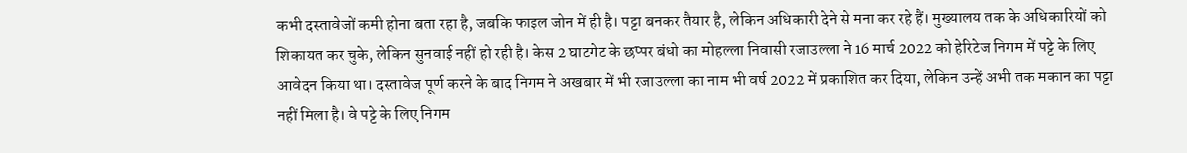कभी दस्तावेजों कमी होना बता रहा है, जबकि फाइल जोन में ही है। पट्टा बनकर तैयार है, लेकिन अधिकारी देने से मना कर रहे हैं। मुख्यालय तक के अधिकारियों को शिकायत कर चुके, लेकिन सुनवाई नहीं हो रही है। केस 2 घाटगेट के छप्पर बंधो का मोहल्ला निवासी रजाउल्ला ने 16 मार्च 2022 को हेरिटेज निगम में पट्टे के लिए आवेदन किया था। दस्तावेज पूर्ण करने के बाद निगम ने अखबार में भी रजाउल्ला का नाम भी वर्ष 2022 में प्रकाशित कर दिया, लेकिन उन्हें अभी तक मकान का पट्टा नहीं मिला है। वे पट्टे के लिए निगम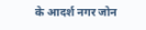के आदर्श नगर जोन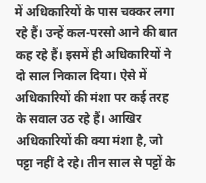में अधिकारियों के पास चक्कर लगा रहे हैं। उन्हें कल-परसो आने की बात कह रहे हैं। इसमें ही अधिकारियों ने दो साल निकाल दिया। ऐसे में अधिकारियों की मंशा पर कई तरह के सवाल उठ रहे हैं। आखिर अधिकारियों की क्या मंशा है, जो पट्टा नहीं दे रहे। तीन साल से पट्टों के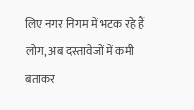लिए नगर निगम में भटक रहे हैं लोग, अब दस्तावेजों में कमी बताकर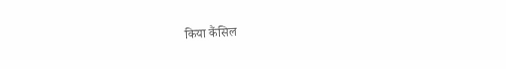किया कैंसिल